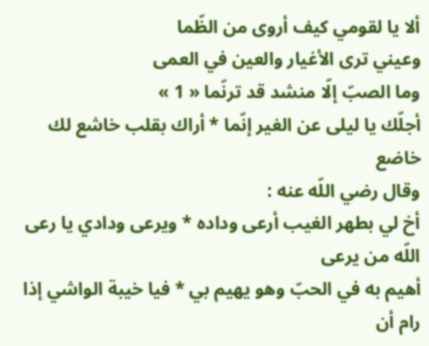ألا يا لقومي كيف أروى من الظّما
وعيني ترى الأغيار والعين في العمى
وما الصبّ إلّا منشد قد ترنّما « 1 »
أجلّك يا ليلى عن الغير إنّما * أراك بقلب خاشع لك خاضع
وقال رضي اللّه عنه :
أخ لي بطهر الغيب أرعى وداده * ويرعى ودادي يا رعى اللّه من يرعى
أهيم به في الحبّ وهو يهيم بي * فيا خيبة الواشي إذا رام أن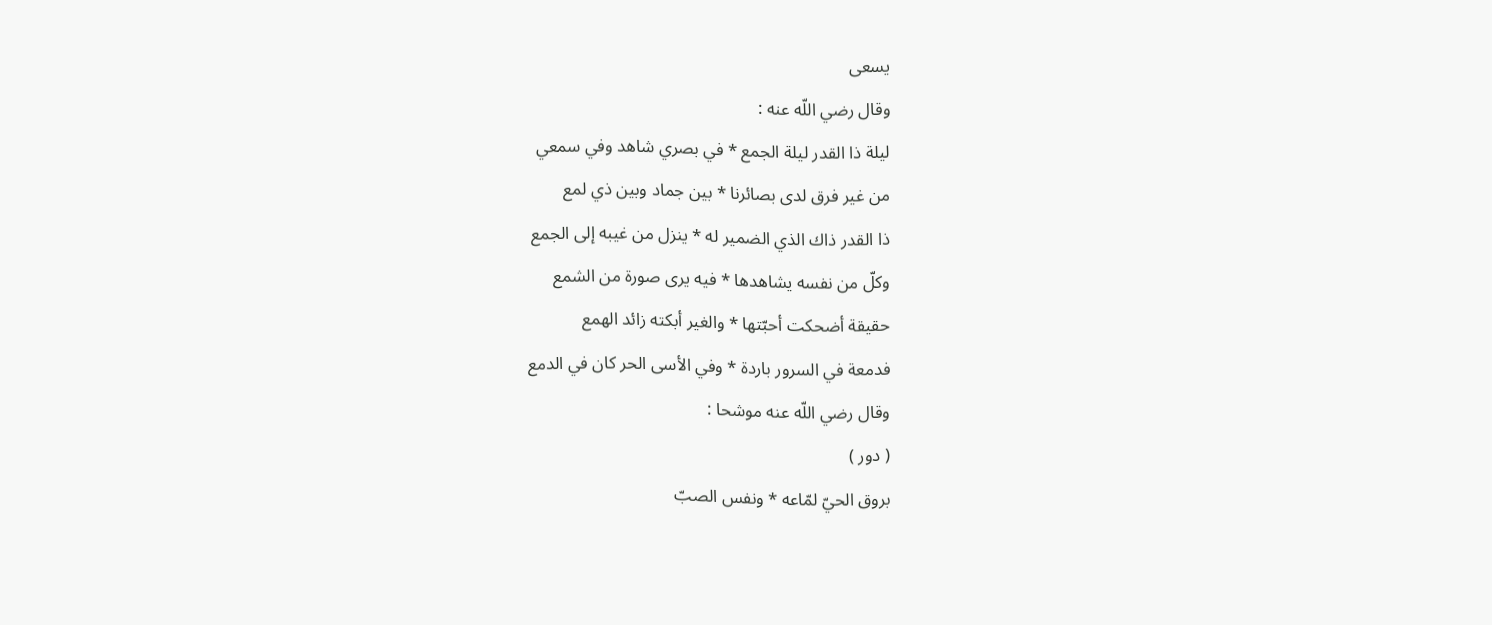يسعى
وقال رضي اللّه عنه :
ليلة ذا القدر ليلة الجمع * في بصري شاهد وفي سمعي
من غير فرق لدى بصائرنا * بين جماد وبين ذي لمع
ذا القدر ذاك الذي الضمير له * ينزل من غيبه إلى الجمع
وكلّ من نفسه يشاهدها * فيه يرى صورة من الشمع
حقيقة أضحكت أحبّتها * والغير أبكته زائد الهمع
فدمعة في السرور باردة * وفي الأسى الحر كان في الدمع
وقال رضي اللّه عنه موشحا :
( دور )
بروق الحيّ لمّاعه * ونفس الصبّ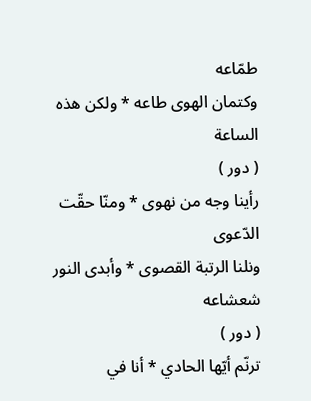طمّاعه
وكتمان الهوى طاعه * ولكن هذه الساعة
( دور )
رأينا وجه من نهوى * ومنّا حقّت الدّعوى
ونلنا الرتبة القصوى * وأبدى النور شعشاعه
( دور )
ترنّم أيّها الحادي * أنا في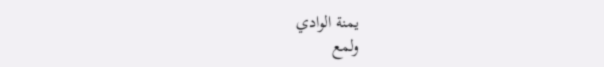يمنة الوادي
ولمع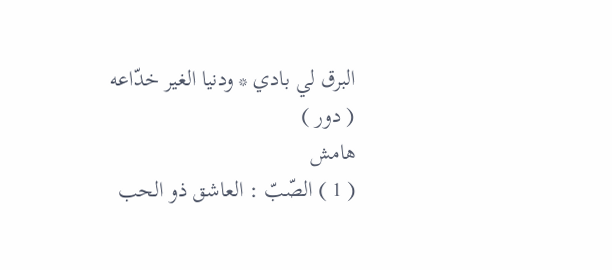البرق لي بادي * ودنيا الغير خدّاعه
( دور )
هامش
( 1 ) الصّبّ : العاشق ذو الحب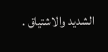الشديد والاشتياق .